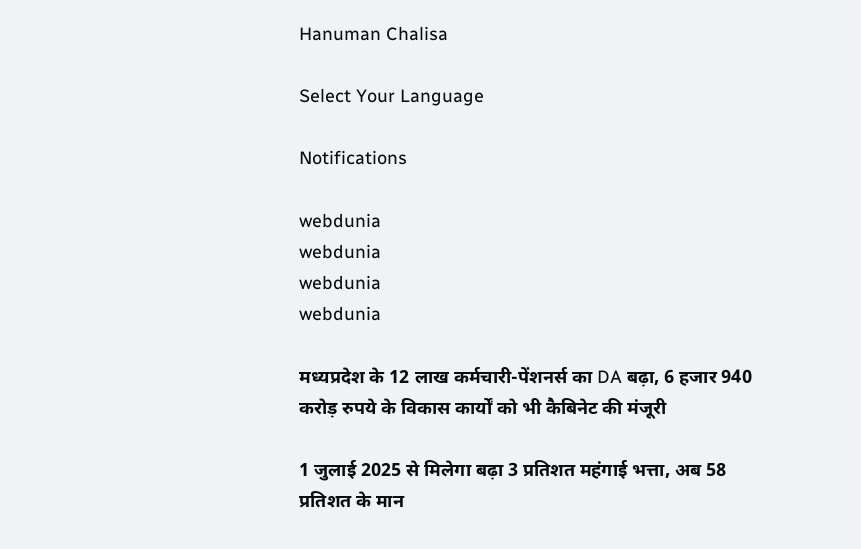Hanuman Chalisa

Select Your Language

Notifications

webdunia
webdunia
webdunia
webdunia

मध्यप्रदेश के 12 लाख कर्मचारी-पेंशनर्स का DA बढ़ा, 6 हजार 940 करोड़ रुपये के विकास कार्यों को भी कैबिनेट की मंजूरी

1 जुलाई 2025 से मिलेगा बढ़ा 3 प्रतिशत महंगाई भत्ता, अब 58 प्रतिशत के मान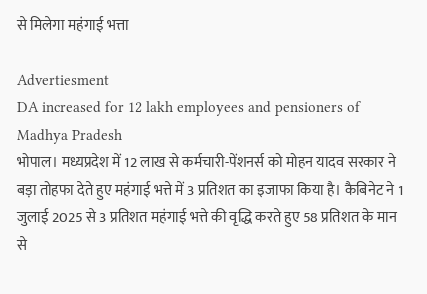से मिलेगा महंगाई भत्ता

Advertiesment
DA increased for 12 lakh employees and pensioners of Madhya Pradesh
भोपाल। मध्यप्रदेश में 12 लाख से कर्मचारी-पेंशनर्स को मोहन यादव सरकार ने बड़ा तोहफा देते हुए महंगाई भत्ते में 3 प्रतिशत का इजाफा किया है। कैबिनेट ने 1 जुलाई 2025 से 3 प्रतिशत महंगाई भत्ते की वृद्धि करते हुए 58 प्रतिशत के मान से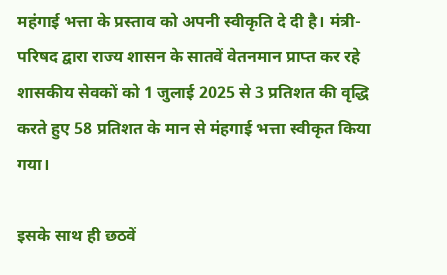महंगाई भत्ता के प्रस्ताव को अपनी स्वीकृति दे दी है। मंत्री-परिषद द्वारा राज्य शासन के सातवें वेतनमान प्राप्त कर रहे शासकीय सेवकों को 1 जुलाई 2025 से 3 प्रतिशत की वृद्धि करते हुए 58 प्रतिशत के मान से मंहगाई भत्ता स्वीकृत किया गया।

इसके साथ ही छठवें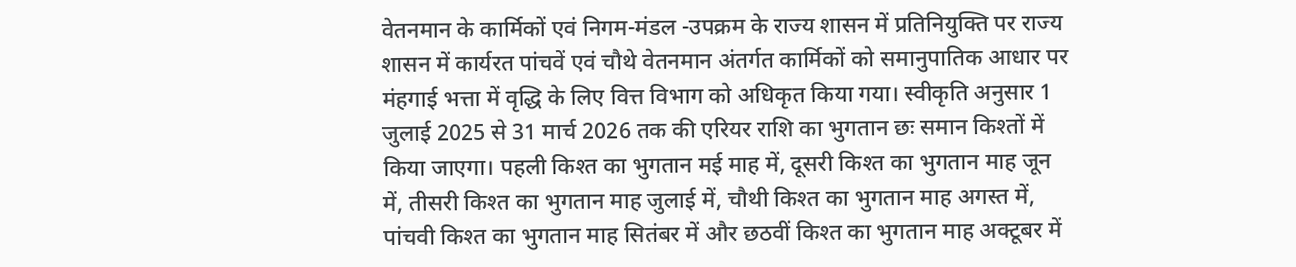वेतनमान के कार्मिकों एवं निगम-मंडल -उपक्रम के राज्य शासन में प्रतिनियुक्ति पर राज्य शासन में कार्यरत पांचवें एवं चौथे वेतनमान अंतर्गत कार्मिकों को समानुपातिक आधार पर मंहगाई भत्ता में वृद्धि के लिए वित्त विभाग को अधिकृत किया गया। स्वीकृति अनुसार 1 जुलाई 2025 से 31 मार्च 2026 तक की एरियर राशि का भुगतान छः समान किश्तों में किया जाएगा। पहली किश्त का भुगतान मई माह में, दूसरी किश्त का भुगतान माह जून में, तीसरी किश्त का भुगतान माह जुलाई में, चौथी किश्त का भुगतान माह अगस्त में, पांचवी किश्त का भुगतान माह सितंबर में और छठवीं किश्त का भुगतान माह अक्टूबर में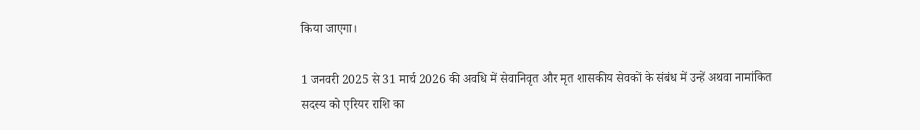किया जाएगा।

1 जनवरी 2025 से 31 मार्च 2026 की अवधि में सेवानिवृत और मृत शासकीय सेवकों के संबंध में उन्हें अथवा नामांकित सदस्य को एरियर राशि का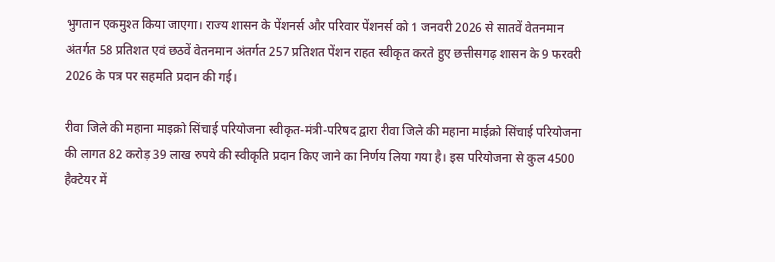भुगतान एकमुश्त किया जाएगा। राज्य शासन के पेंशनर्स और परिवार पेंशनर्स को 1 जनवरी 2026 से सातवें वेतनमान अंतर्गत 58 प्रतिशत एवं छठवें वेतनमान अंतर्गत 257 प्रतिशत पेंशन राहत स्वीकृत करते हुए छत्तीसगढ़ शासन के 9 फरवरी 2026 के पत्र पर सहमति प्रदान की गई।

रीवा जिले की महाना माइक्रो सिंचाई परियोजना स्वीकृत-मंत्री-परिषद द्वारा रीवा जिले की महाना माईक्रो सिंचाई परियोजना की लागत 82 करोड़ 39 लाख रुपये की स्वीकृति प्रदान किए जाने का निर्णय लिया गया है। इस परियोजना से कुल 4500 हैक्टेयर में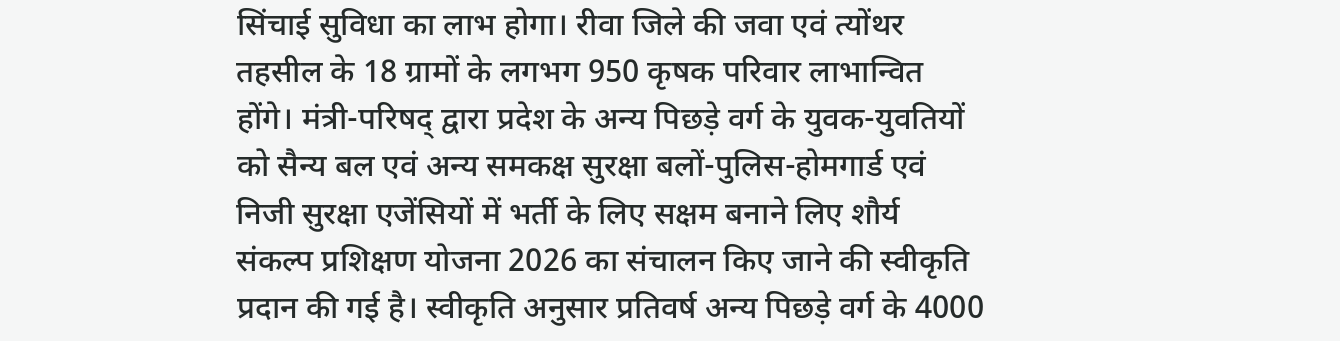सिंचाई सुविधा का लाभ होगा। रीवा जिले की जवा एवं त्योंथर तहसील के 18 ग्रामों के लगभग 950 कृषक परिवार लाभान्वित होंगे। मंत्री-परिषद् द्वारा प्रदेश के अन्य पिछड़े वर्ग के युवक-युवतियों को सैन्य बल एवं अन्य समकक्ष सुरक्षा बलों-पुलिस-होमगार्ड एवं निजी सुरक्षा एजेंसियों में भर्ती के लिए सक्षम बनाने लिए शौर्य संकल्प प्रशिक्षण योजना 2026 का संचालन किए जाने की स्वीकृति प्रदान की गई है। स्वीकृति अनुसार प्रतिवर्ष अन्य पिछड़े वर्ग के 4000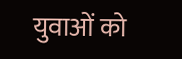युवाओं को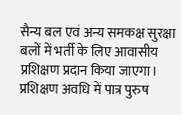सैन्य बल एवं अन्य समकक्ष सुरक्षा बलों में भर्ती के लिए आवासीय प्रशिक्षण प्रदान किया जाएगा। प्रशिक्षण अवधि में पात्र पुरुष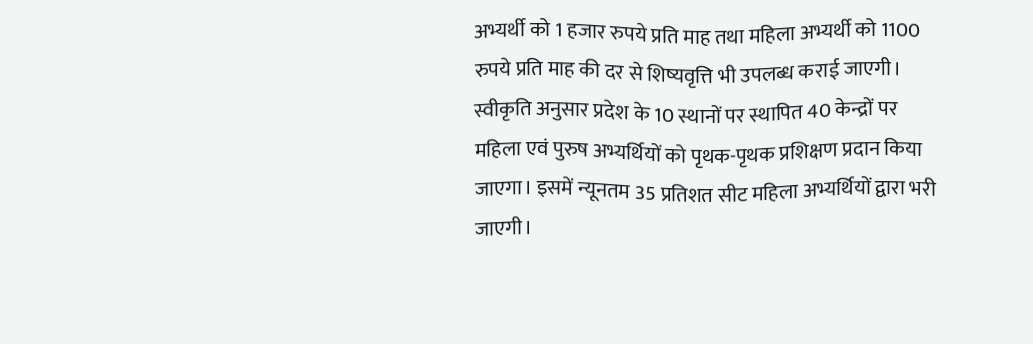अभ्यर्थी को 1 हजार रुपये प्रति माह तथा महिला अभ्यर्थी को 1100 रुपये प्रति माह की दर से शिष्यवृत्ति भी उपलब्ध कराई जाएगी। स्वीकृति अनुसार प्रदेश के 10 स्थानों पर स्थापित 40 केन्द्रों पर महिला एवं पुरुष अभ्यर्थियों को पृथक-पृथक प्रशिक्षण प्रदान किया जाएगा। इसमें न्यूनतम 35 प्रतिशत सीट महिला अभ्यर्थियों द्वारा भरी जाएगी।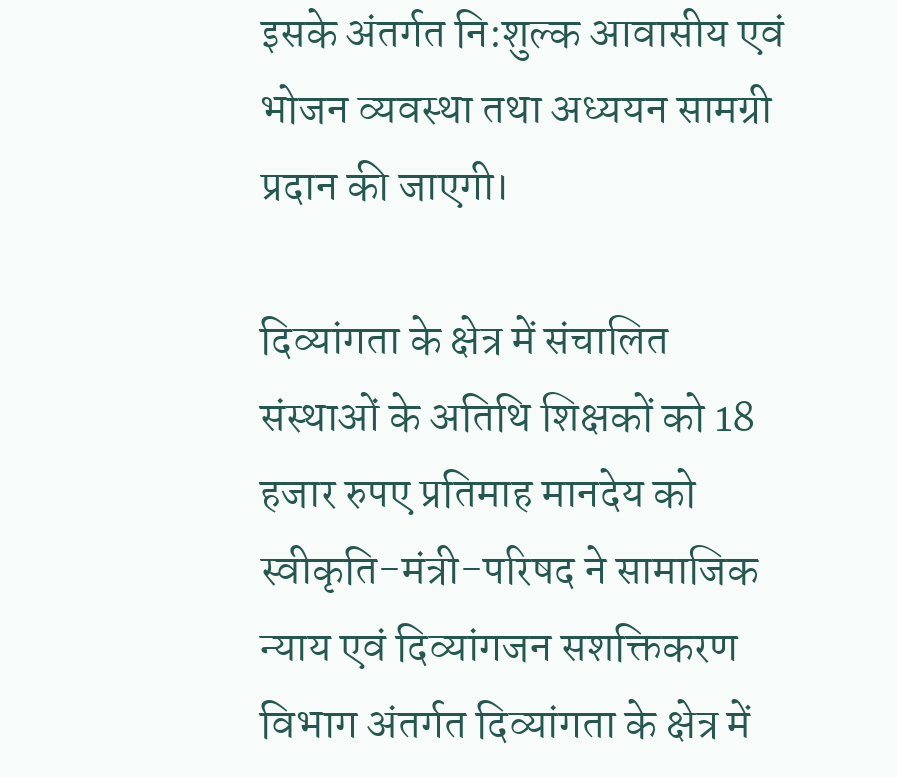इसके अंतर्गत नि:शुल्क आवासीय एवं भोजन व्यवस्था तथा अध्ययन सामग्री प्रदान की जाएगी।

दिव्यांगता के क्षेत्र में संचालित संस्थाओं के अतिथि शिक्षकों को 18 हजार रुपए प्रतिमाह मानदेय को स्वीकृति-मंत्री-परिषद ने सामाजिक न्याय एवं दिव्यांगजन सशक्तिकरण विभाग अंतर्गत दिव्यांगता के क्षेत्र में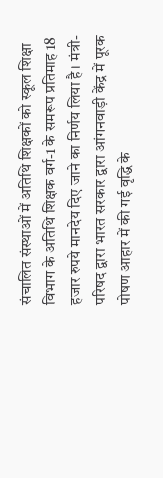संचालित संस्थाओं में अतिथि शिक्षकों को स्कूल शिक्षा विभाग के अतिथि शिक्षक वर्ग-1 के समरूप प्रतिमाह 18 हजार रुपये मानदेय दिए जाने का निर्णय लिया है। मंत्री-परिषद द्वारा भारत सरकार द्वारा आंगनवाड़ी केंद्र में पूरक पोषण आहार में की गई वृद्धि के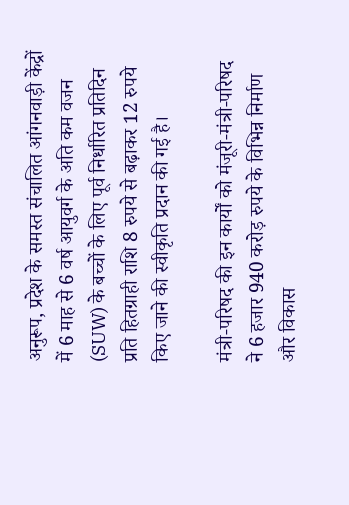अनुरूप, प्रदेश के समस्त संचालित आंगनवाड़ी केंद्रों में 6 माह से 6 वर्ष आयुवर्ग के अति कम वजन (SUW) के बच्चों के लिए पूर्व निर्धारित प्रतिदिन प्रति हितग्राही राशि 8 रुपये से बढ़ाकर 12 रुपये किए जाने की स्वीकृति प्रदान की गई है।

मंत्री-परिषद की इन कार्यों को मंजूरी-मंत्री-परिषद ने 6 हजार 940 करोड़ रुपये के विभिन्न निर्माण और विकास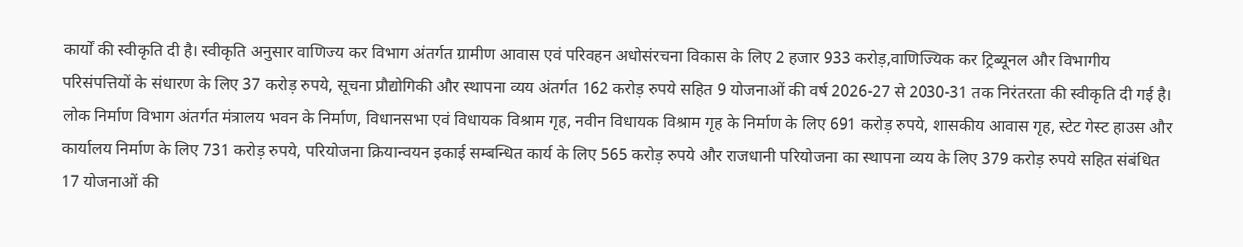कार्यों की स्वीकृति दी है। स्वीकृति अनुसार वाणिज्य कर विभाग अंतर्गत ग्रामीण आवास एवं परिवहन अधोसंरचना विकास के लिए 2 हजार 933 करोड़,वाणिज्यिक कर ट्रिब्यूनल और विभागीय परिसंपत्तियों के संधारण के लिए 37 करोड़ रुपये, सूचना प्रौद्योगिकी और स्थापना व्यय अंतर्गत 162 करोड़ रुपये सहित 9 योजनाओं की वर्ष 2026-27 से 2030-31 तक निरंतरता की स्वीकृति दी गई है। लोक निर्माण विभाग अंतर्गत मंत्रालय भवन के निर्माण, विधानसभा एवं विधायक विश्राम गृह, नवीन विधायक विश्राम गृह के निर्माण के लिए 691 करोड़ रुपये, शासकीय आवास गृह, स्टेट गेस्ट हाउस और कार्यालय निर्माण के लिए 731 करोड़ रुपये, परियोजना क्रियान्वयन इकाई सम्बन्धित कार्य के लिए 565 करोड़ रुपये और राजधानी परियोजना का स्थापना व्यय के लिए 379 करोड़ रुपये सहित संबंधित 17 योजनाओं की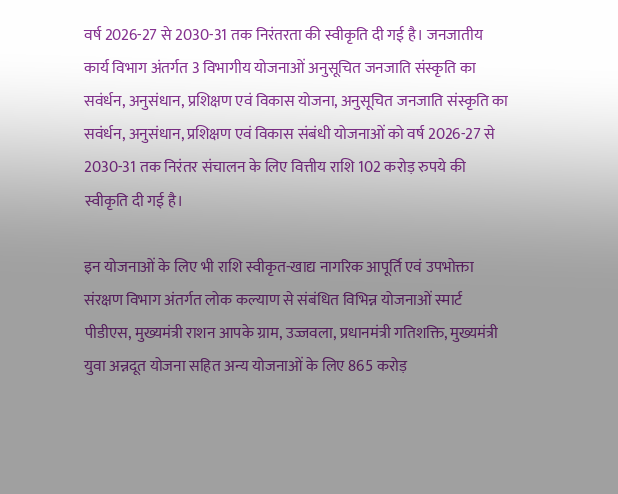वर्ष 2026-27 से 2030-31 तक निरंतरता की स्वीकृति दी गई है। जनजातीय कार्य विभाग अंतर्गत 3 विभागीय योजनाओं अनुसूचित जनजाति संस्कृति का सवंर्धन, अनुसंधान, प्रशिक्षण एवं विकास योजना, अनुसूचित जनजाति संस्कृति का सवंर्धन, अनुसंधान, प्रशिक्षण एवं विकास संबंधी योजनाओं को वर्ष 2026-27 से 2030-31 तक निरंतर संचालन के लिए वित्तीय राशि 102 करोड़ रुपये की स्वीकृति दी गई है।

इन योजनाओं के लिए भी राशि स्वीकृत-खाद्य नागरिक आपूर्ति एवं उपभोक्ता संरक्षण विभाग अंतर्गत लोक कल्याण से संबंधित विभिन्न योजनाओं स्मार्ट पीडीएस, मुख्यमंत्री राशन आपके ग्राम, उज्जवला, प्रधानमंत्री गतिशक्ति, मुख्यमंत्री युवा अन्नदूत योजना सहित अन्य योजनाओं के लिए 865 करोड़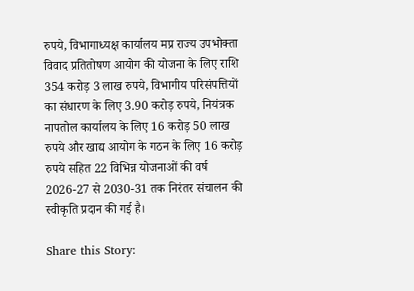रुपये, विभागाध्यक्ष कार्यालय मप्र राज्य उपभोक्ता विवाद प्रतितोषण आयोग की योजना के लिए राशि 354 करोड़ 3 लाख रुपये, विभागीय परिसंपत्तियों का संधारण के लिए 3.90 करोड़ रुपये, नियंत्रक नापतोल कार्यालय के लिए 16 करोड़ 50 लाख रुपये और खाद्य आयोग के गठन के लिए 16 करोड़ रुपये सहित 22 विभिन्न योजनाओं की वर्ष 2026-27 से 2030-31 तक निरंतर संचालन की स्वीकृति प्रदान की गई है।

Share this Story: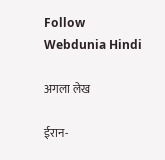Follow Webdunia Hindi

अगला लेख

ईरान-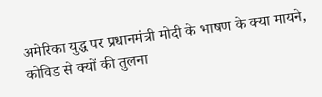अमेरिका युद्ध पर प्रधानमंत्री मोदी के भाषण के क्या मायने, कोविड से क्यों की तुलना